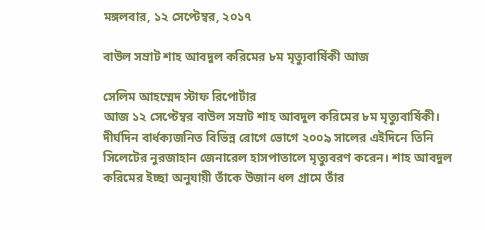মঙ্গলবার, ১২ সেপ্টেম্বর, ২০১৭

বাউল সম্রাট শাহ আবদুল করিমের ৮ম মৃত্যুবার্ষিকী আজ

সেলিম আহম্মেদ স্টাফ রিপোর্টার
আজ ১২ সেপ্টেম্বর বাউল সম্রাট শাহ আবদুল করিমের ৮ম মৃত্যুবার্ষিকী। দীর্ঘদিন বার্ধক্যজনিত বিভিন্ন রোগে ভোগে ২০০৯ সালের এইদিনে তিনি সিলেটের নুরজাহান জেনারেল হাসপাতালে মৃত্যুবরণ করেন। শাহ আবদুল করিমের ইচ্ছা অনুযায়ী তাঁকে উজান ধল গ্রামে তাঁর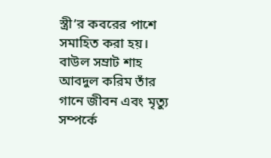স্ত্রী’র কবরের পাশে সমাহিত করা হয়।
বাউল সম্রাট শাহ আবদুল করিম তাঁর গানে জীবন এবং মৃত্যু সম্পর্কে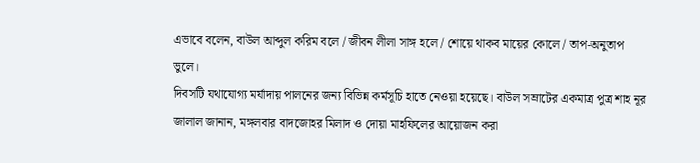এভাবে বলেন, বাউল আব্দুল করিম বলে / জীবন লীলা সাঙ্গ হলে / শোয়ে থাকব মায়ের কোলে / তাপ-অনুতাপ ভুলে।
দিবসটি যথাযোগ্য মর্যাদায় পালনের জন্য বিভিন্ন কর্মসূচি হাতে নেওয়া হয়েছে। বাউল সম্রাটের একমাত্র পুত্র শাহ নূর জালাল জানান, মঙ্গলবার বাদজোহর মিলাদ ও দোয়া মাহফিলের আয়োজন করা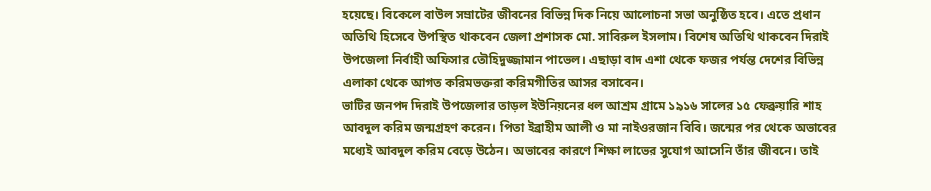হয়েছে। বিকেলে বাউল সম্রাটের জীবনের বিভিন্ন দিক নিয়ে আলোচনা সভা অনুষ্ঠিত হবে। এতে প্রধান অতিথি হিসেবে উপস্থিত থাকবেন জেলা প্রশাসক মো. সাবিরুল ইসলাম। বিশেষ অতিথি থাকবেন দিরাই উপজেলা নির্বাহী অফিসার তৌহিদুজ্জামান পাভেল। এছাড়া বাদ এশা থেকে ফজর পর্যন্ত দেশের বিভিন্ন এলাকা থেকে আগত করিমভক্তরা করিমগীতির আসর বসাবেন।
ভাটির জনপদ দিরাই উপজেলার তাড়ল ইউনিয়নের ধল আশ্রম গ্রামে ১৯১৬ সালের ১৫ ফেব্রুয়ারি শাহ আবদুল করিম জন্মগ্রহণ করেন। পিতা ইব্রাহীম আলী ও মা নাইওরজান বিবি। জন্মের পর থেকে অভাবের মধ্যেই আবদুল করিম বেড়ে উঠেন। অভাবের কারণে শিক্ষা লাভের সুযোগ আসেনি তাঁর জীবনে। তাই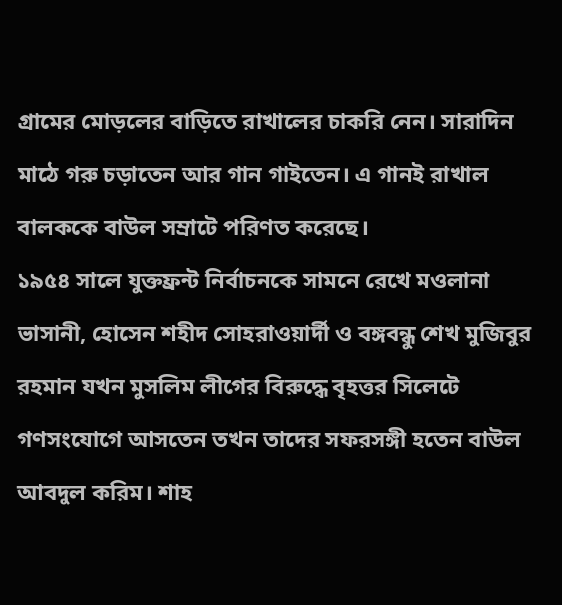গ্রামের মোড়লের বাড়িতে রাখালের চাকরি নেন। সারাদিন মাঠে গরু চড়াতেন আর গান গাইতেন। এ গানই রাখাল বালককে বাউল সম্রাটে পরিণত করেছে।
১৯৫৪ সালে যুক্তফ্রন্ট নির্বাচনকে সামনে রেখে মওলানা ভাসানী, হোসেন শহীদ সোহরাওয়ার্দী ও বঙ্গবন্ধু শেখ মুজিবুর রহমান যখন মুসলিম লীগের বিরুদ্ধে বৃহত্তর সিলেটে গণসংযোগে আসতেন তখন তাদের সফরসঙ্গী হতেন বাউল আবদুল করিম। শাহ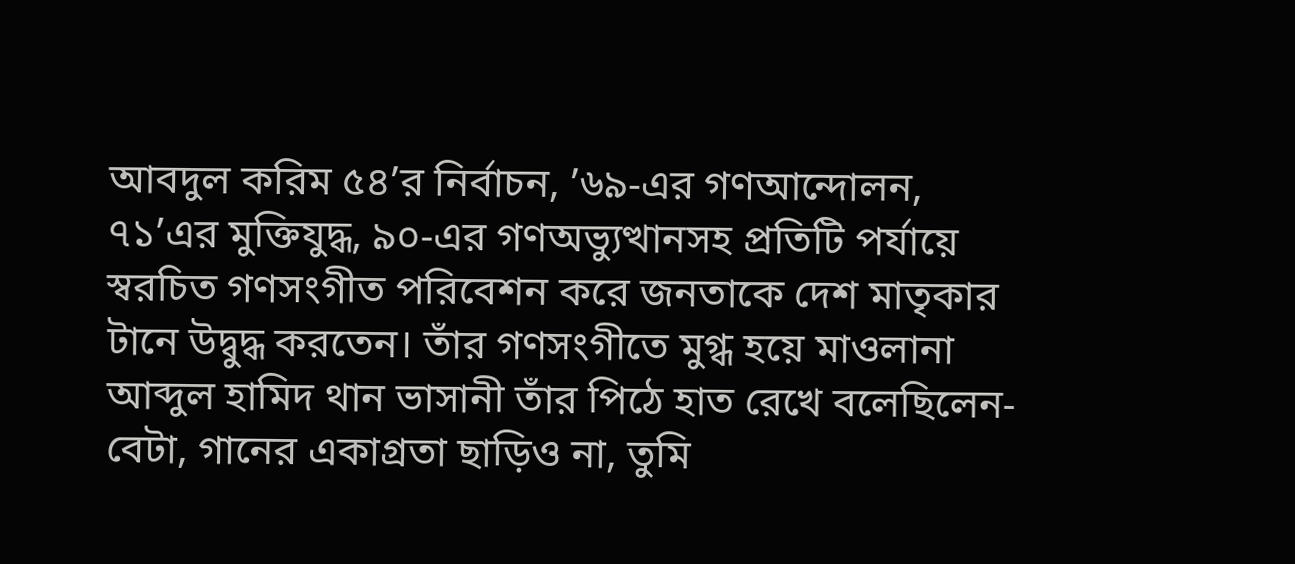আবদুল করিম ৫৪’র নির্বাচন, ’৬৯-এর গণআন্দোলন, ৭১’এর মুক্তিযুদ্ধ, ৯০-এর গণঅভ্যুত্থানসহ প্রতিটি পর্যায়ে স্বরচিত গণসংগীত পরিবেশন করে জনতাকে দেশ মাতৃকার টানে উদ্বুদ্ধ করতেন। তাঁর গণসংগীতে মুগ্ধ হয়ে মাওলানা আব্দুল হামিদ থান ভাসানী তাঁর পিঠে হাত রেখে বলেছিলেন- বেটা, গানের একাগ্রতা ছাড়িও না, তুমি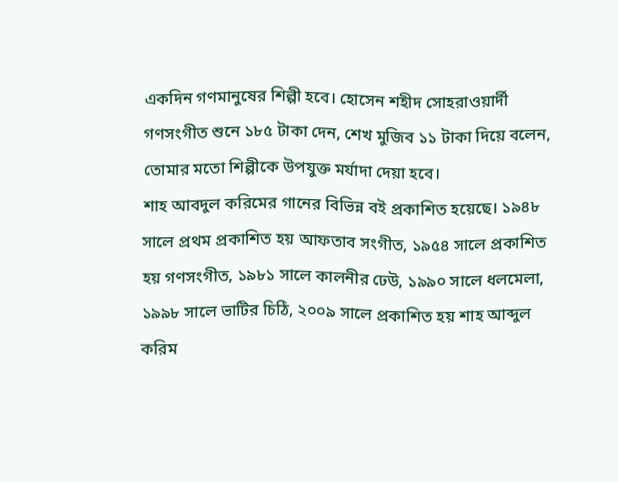একদিন গণমানুষের শিল্পী হবে। হোসেন শহীদ সোহরাওয়ার্দী গণসংগীত শুনে ১৮৫ টাকা দেন, শেখ মুজিব ১১ টাকা দিয়ে বলেন, তোমার মতো শিল্পীকে উপযুক্ত মর্যাদা দেয়া হবে।
শাহ আবদুল করিমের গানের বিভিন্ন বই প্রকাশিত হয়েছে। ১৯৪৮ সালে প্রথম প্রকাশিত হয় আফতাব সংগীত, ১৯৫৪ সালে প্রকাশিত হয় গণসংগীত, ১৯৮১ সালে কালনীর ঢেউ, ১৯৯০ সালে ধলমেলা, ১৯৯৮ সালে ভাটির চিঠি, ২০০৯ সালে প্রকাশিত হয় শাহ আব্দুল করিম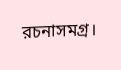রচনাসমগ্র।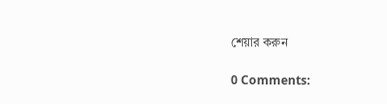শেয়ার করুন

0 Comments: